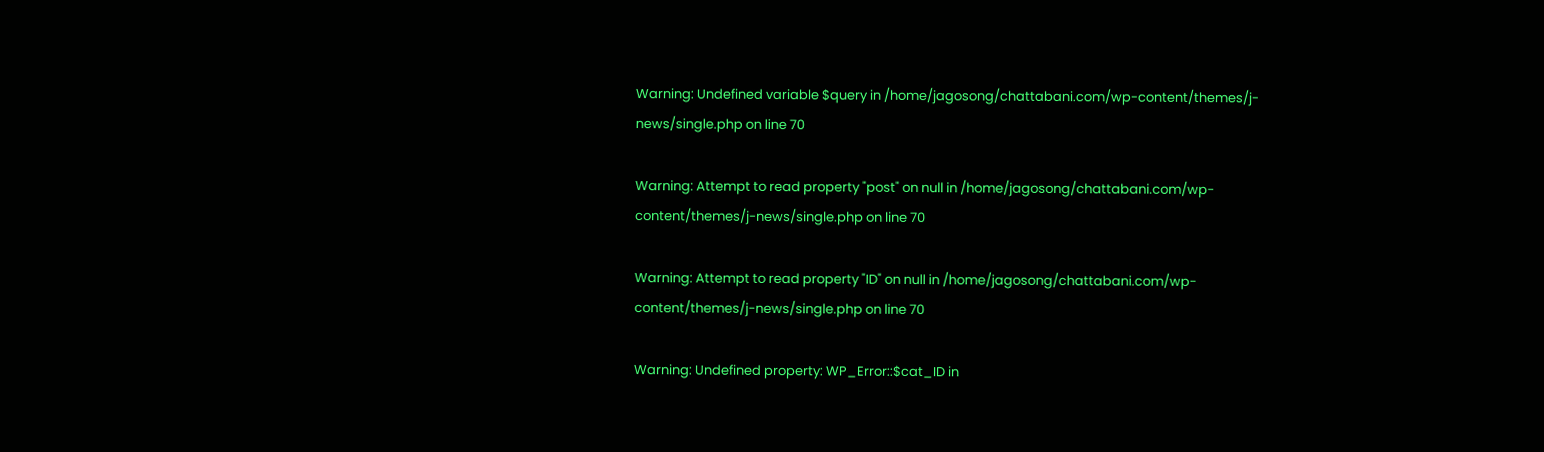Warning: Undefined variable $query in /home/jagosong/chattabani.com/wp-content/themes/j-news/single.php on line 70

Warning: Attempt to read property "post" on null in /home/jagosong/chattabani.com/wp-content/themes/j-news/single.php on line 70

Warning: Attempt to read property "ID" on null in /home/jagosong/chattabani.com/wp-content/themes/j-news/single.php on line 70

Warning: Undefined property: WP_Error::$cat_ID in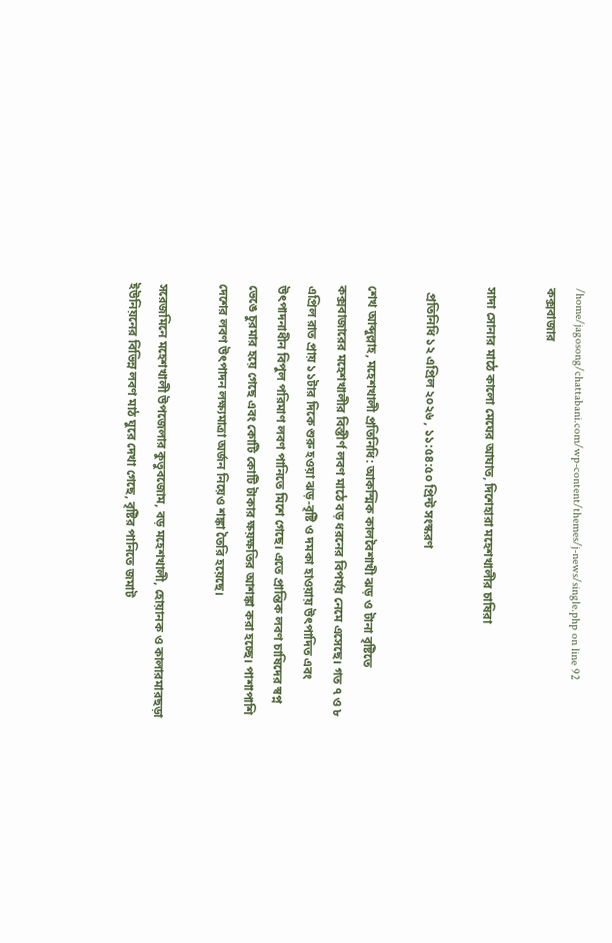/home/jagosong/chattabani.com/wp-content/themes/j-news/single.php on line 92
কক্সবাজার

সাদা সোনার মাঠে কালো মেঘের আঘাত, দিশেহারা মহেশখালীর চাষিরা

  প্রতিনিধি ১২ এপ্রিল ২০২৬ , ১১:৫৪:৫০ প্রিন্ট সংস্করণ

শেখ আব্দুল্লাহ, মহেশখালী প্রতিনিধি: আকস্মিক কালবৈশাখী ঝড় ও টানা বৃষ্টিতে কক্সবাজারের মহেশখালীর বিস্তীর্ণ লবণ মাঠে বড় ধরনের বিপর্যয় নেমে এসেছে। গত ৭ ও ৮ এপ্রিল রাত প্রায় ১১টার দিকে শুরু হওয়া ঝড়-বৃষ্টি ও দমকা হাওয়ায় উৎপাদিত এবং উৎপাদনাধীন বিপুল পরিমাণ লবণ পানিতে মিশে গেছে। এতে প্রান্তিক লবণ চাষিদের স্বপ্ন ভেঙে চুরমার হয়ে গেছে এবং কোটি কোটি টাকার ক্ষয়ক্ষতির আশঙ্কা করা হচ্ছে। পাশাপাশি দেশের লবণ উৎপাদন লক্ষ্যমাত্রা অর্জন নিয়েও শঙ্কা তৈরি হয়েছে।

সরেজমিনে মহেশখালী উপজেলার কুতুবজোম, বড় মহেশখালী, হোয়ানক ও কালারমারছড়া ইউনিয়নের বিভিন্ন লবণ মাঠ ঘুরে দেখা গেছে, বৃষ্টির পানিতে জমাট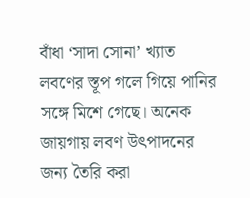বাঁধা ‘সাদা সোনা’ খ্যাত লবণের স্তূপ গলে গিয়ে পানির সঙ্গে মিশে গেছে। অনেক জায়গায় লবণ উৎপাদনের জন্য তৈরি করা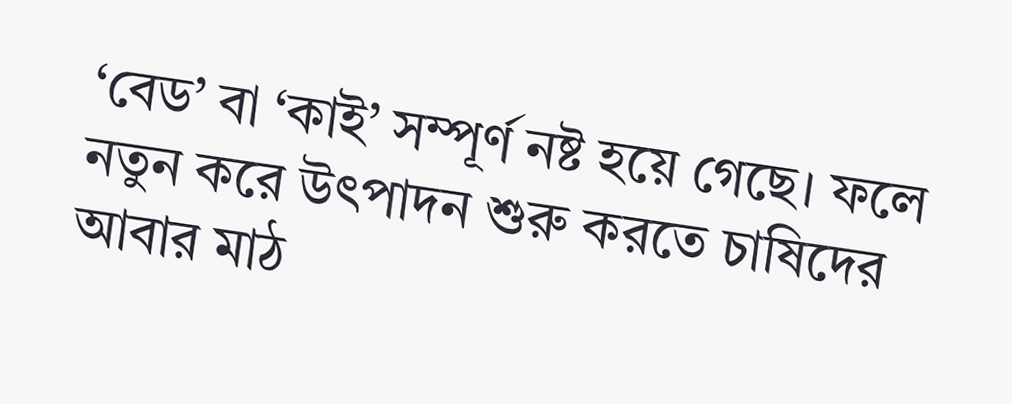‘বেড’ বা ‘কাই’ সম্পূর্ণ নষ্ট হয়ে গেছে। ফলে নতুন করে উৎপাদন শুরু করতে চাষিদের আবার মাঠ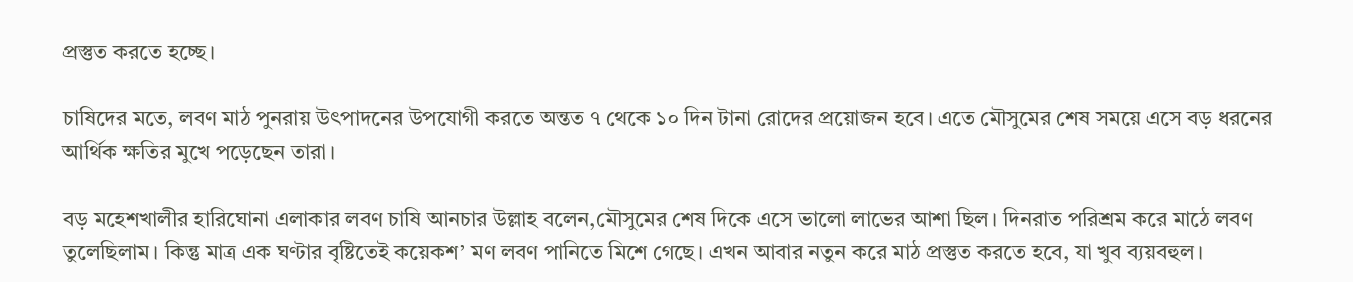প্রস্তুত করতে হচ্ছে।

চাষিদের মতে, লবণ মাঠ পুনরায় উৎপাদনের উপযোগী করতে অন্তত ৭ থেকে ১০ দিন টানা রোদের প্রয়োজন হবে। এতে মৌসুমের শেষ সময়ে এসে বড় ধরনের আর্থিক ক্ষতির মুখে পড়েছেন তারা।

বড় মহেশখালীর হারিঘোনা এলাকার লবণ চাষি আনচার উল্লাহ বলেন,মৌসুমের শেষ দিকে এসে ভালো লাভের আশা ছিল। দিনরাত পরিশ্রম করে মাঠে লবণ তুলেছিলাম। কিন্তু মাত্র এক ঘণ্টার বৃষ্টিতেই কয়েকশ’ মণ লবণ পানিতে মিশে গেছে। এখন আবার নতুন করে মাঠ প্রস্তুত করতে হবে, যা খুব ব্যয়বহুল।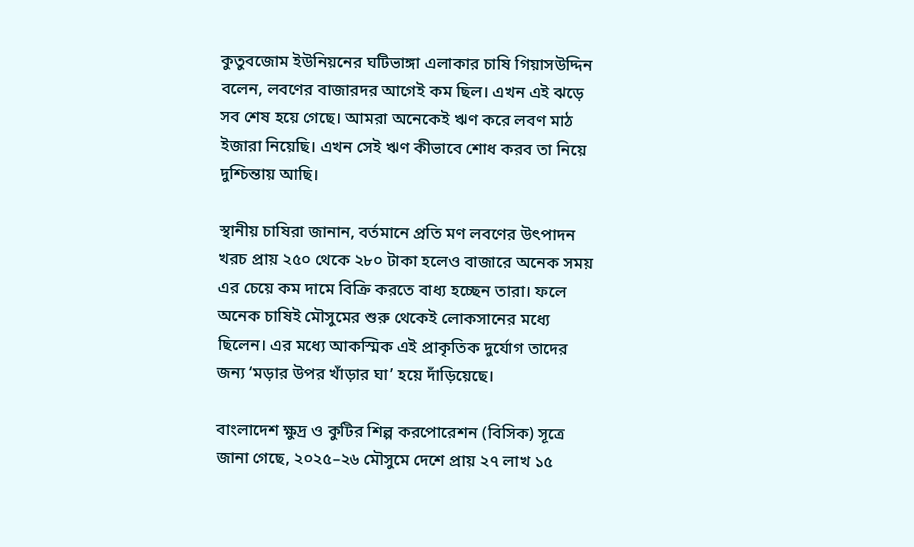কুতুবজোম ইউনিয়নের ঘটিভাঙ্গা এলাকার চাষি গিয়াসউদ্দিন বলেন, লবণের বাজারদর আগেই কম ছিল। এখন এই ঝড়ে সব শেষ হয়ে গেছে। আমরা অনেকেই ঋণ করে লবণ মাঠ ইজারা নিয়েছি। এখন সেই ঋণ কীভাবে শোধ করব তা নিয়ে দুশ্চিন্তায় আছি।

স্থানীয় চাষিরা জানান, বর্তমানে প্রতি মণ লবণের উৎপাদন খরচ প্রায় ২৫০ থেকে ২৮০ টাকা হলেও বাজারে অনেক সময় এর চেয়ে কম দামে বিক্রি করতে বাধ্য হচ্ছেন তারা। ফলে অনেক চাষিই মৌসুমের শুরু থেকেই লোকসানের মধ্যে ছিলেন। এর মধ্যে আকস্মিক এই প্রাকৃতিক দুর্যোগ তাদের জন্য ‘মড়ার উপর খাঁড়ার ঘা’ হয়ে দাঁড়িয়েছে।

বাংলাদেশ ক্ষুদ্র ও কুটির শিল্প করপোরেশন (বিসিক) সূত্রে জানা গেছে, ২০২৫–২৬ মৌসুমে দেশে প্রায় ২৭ লাখ ১৫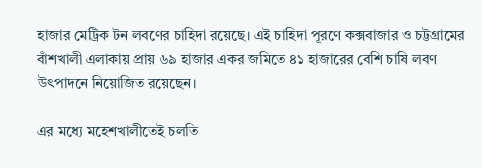হাজার মেট্রিক টন লবণের চাহিদা রয়েছে। এই চাহিদা পূরণে কক্সবাজার ও চট্টগ্রামের বাঁশখালী এলাকায় প্রায় ৬৯ হাজার একর জমিতে ৪১ হাজারের বেশি চাষি লবণ উৎপাদনে নিয়োজিত রয়েছেন।

এর মধ্যে মহেশখালীতেই চলতি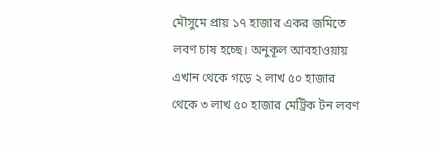মৌসুমে প্রায় ১৭ হাজার একর জমিতে লবণ চাষ হচ্ছে। অনুকূল আবহাওয়ায় এখান থেকে গড়ে ২ লাখ ৫০ হাজার থেকে ৩ লাখ ৫০ হাজার মেট্রিক টন লবণ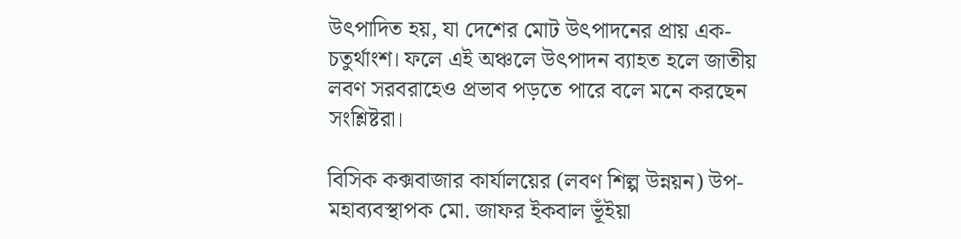উৎপাদিত হয়, যা দেশের মোট উৎপাদনের প্রায় এক-চতুর্থাংশ। ফলে এই অঞ্চলে উৎপাদন ব্যাহত হলে জাতীয় লবণ সরবরাহেও প্রভাব পড়তে পারে বলে মনে করছেন সংশ্লিষ্টরা।

বিসিক কক্সবাজার কার্যালয়ের (লবণ শিল্প উন্নয়ন) উপ-মহাব্যবস্থাপক মো. জাফর ইকবাল ভূঁইয়া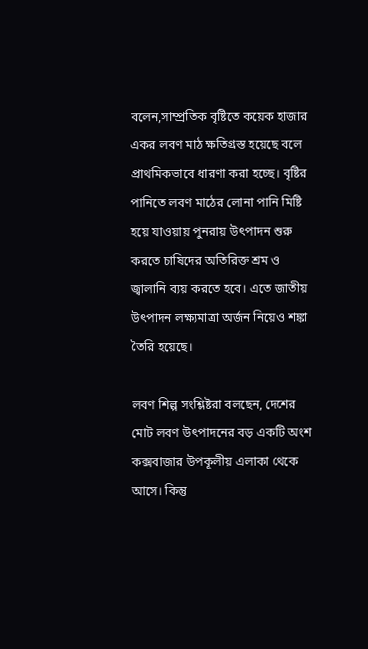বলেন,সাম্প্রতিক বৃষ্টিতে কয়েক হাজার একর লবণ মাঠ ক্ষতিগ্রস্ত হয়েছে বলে প্রাথমিকভাবে ধারণা করা হচ্ছে। বৃষ্টির পানিতে লবণ মাঠের লোনা পানি মিষ্টি হয়ে যাওয়ায় পুনরায় উৎপাদন শুরু করতে চাষিদের অতিরিক্ত শ্রম ও জ্বালানি ব্যয় করতে হবে। এতে জাতীয় উৎপাদন লক্ষ্যমাত্রা অর্জন নিয়েও শঙ্কা তৈরি হয়েছে।

লবণ শিল্প সংশ্লিষ্টরা বলছেন, দেশের মোট লবণ উৎপাদনের বড় একটি অংশ কক্সবাজার উপকূলীয় এলাকা থেকে আসে। কিন্তু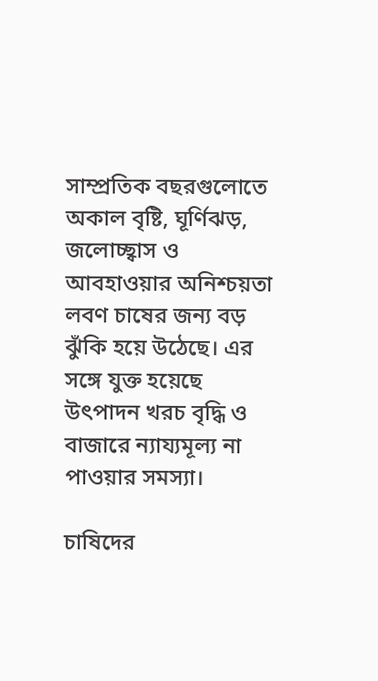সাম্প্রতিক বছরগুলোতে অকাল বৃষ্টি, ঘূর্ণিঝড়, জলোচ্ছ্বাস ও আবহাওয়ার অনিশ্চয়তা লবণ চাষের জন্য বড় ঝুঁকি হয়ে উঠেছে। এর সঙ্গে যুক্ত হয়েছে উৎপাদন খরচ বৃদ্ধি ও বাজারে ন্যায্যমূল্য না পাওয়ার সমস্যা।

চাষিদের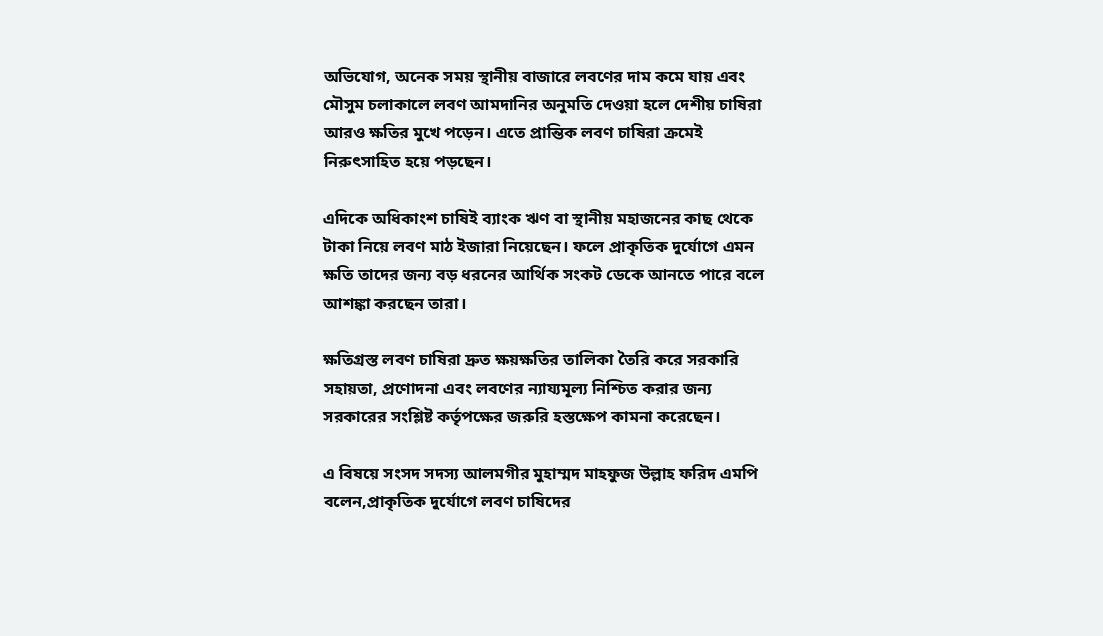অভিযোগ, অনেক সময় স্থানীয় বাজারে লবণের দাম কমে যায় এবং মৌসুম চলাকালে লবণ আমদানির অনুমতি দেওয়া হলে দেশীয় চাষিরা আরও ক্ষতির মুখে পড়েন। এতে প্রান্তিক লবণ চাষিরা ক্রমেই নিরুৎসাহিত হয়ে পড়ছেন।

এদিকে অধিকাংশ চাষিই ব্যাংক ঋণ বা স্থানীয় মহাজনের কাছ থেকে টাকা নিয়ে লবণ মাঠ ইজারা নিয়েছেন। ফলে প্রাকৃতিক দুর্যোগে এমন ক্ষতি তাদের জন্য বড় ধরনের আর্থিক সংকট ডেকে আনতে পারে বলে আশঙ্কা করছেন তারা।

ক্ষতিগ্রস্ত লবণ চাষিরা দ্রুত ক্ষয়ক্ষতির তালিকা তৈরি করে সরকারি সহায়তা, প্রণোদনা এবং লবণের ন্যায্যমূল্য নিশ্চিত করার জন্য সরকারের সংশ্লিষ্ট কর্তৃপক্ষের জরুরি হস্তক্ষেপ কামনা করেছেন।

এ বিষয়ে সংসদ সদস্য আলমগীর মুহাম্মদ মাহফুজ উল্লাহ ফরিদ এমপি বলেন,প্রাকৃতিক দুর্যোগে লবণ চাষিদের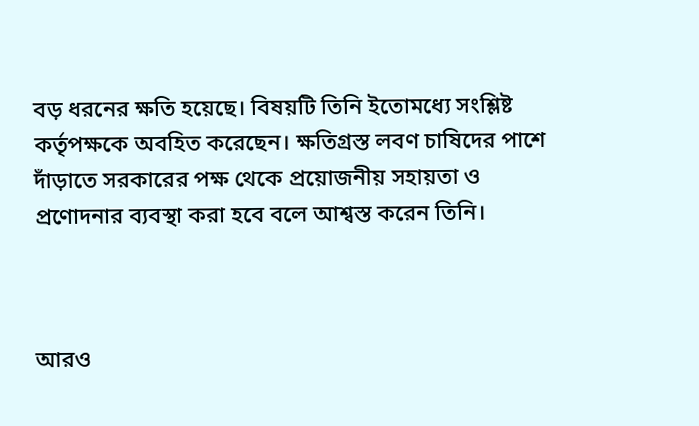বড় ধরনের ক্ষতি হয়েছে। বিষয়টি তিনি ইতোমধ্যে সংশ্লিষ্ট কর্তৃপক্ষকে অবহিত করেছেন। ক্ষতিগ্রস্ত লবণ চাষিদের পাশে দাঁড়াতে সরকারের পক্ষ থেকে প্রয়োজনীয় সহায়তা ও প্রণোদনার ব্যবস্থা করা হবে বলে আশ্বস্ত করেন তিনি।



আরও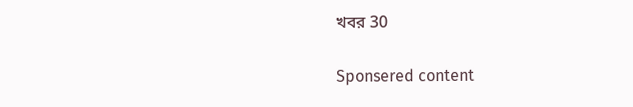খবর 30

Sponsered content